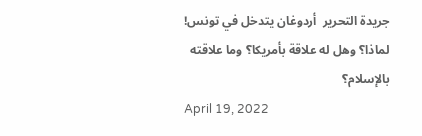جريدة التحرير  أردوغان يتدخل في تونس!  لماذا؟ وهل له علاقة بأمريكا؟ وما علاقته بالإسلام؟
April 19, 2022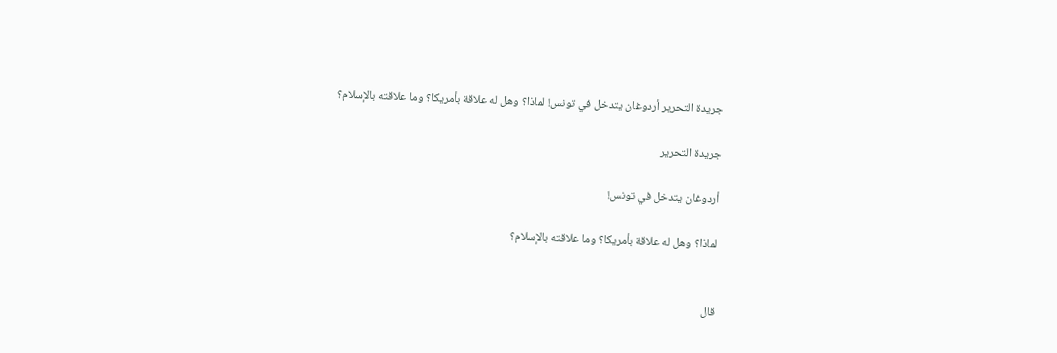جريدة التحرير أردوغان يتدخل في تونس! لماذا؟ وهل له علاقة بأمريكا؟ وما علاقته بالإسلام؟

جريدة التحرير

أردوغان يتدخل في تونس!

لماذا؟ وهل له علاقة بأمريكا؟ وما علاقته بالإسلام؟


قال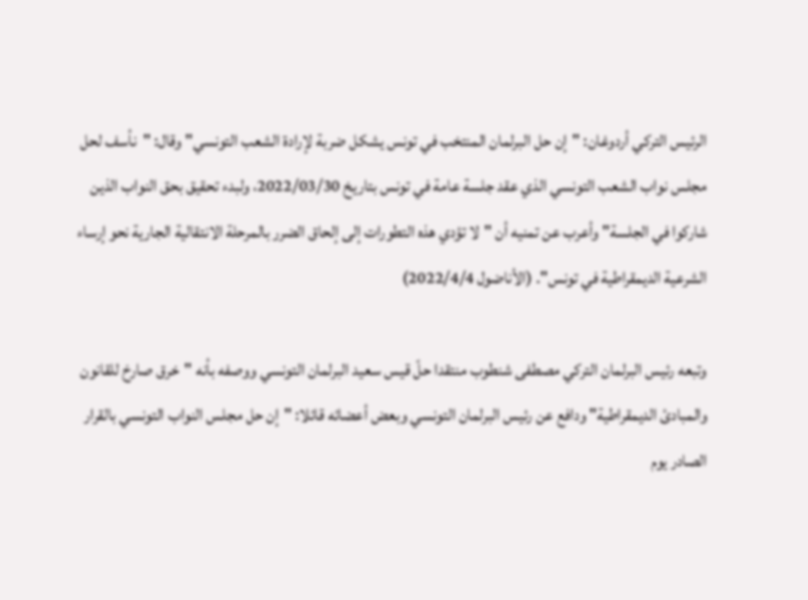الرئيس التركي أردوغان: "إن حل البرلمان المنتخب في تونس يشكل ضربة لإرادة الشعب التونسي" وقال: "نأسف لحل مجلس نواب الشعب التونسي الذي عقد جلسة عامة في تونس بتاريخ 2022/03/30، ولبدء تحقيق بحق النواب الذين شاركوا في الجلسة" وأعرب عن تمنيه أن "لا تؤدي هذه التطورات إلى إلحاق الضرر بالمرحلة الانتقالية الجارية نحو إرساء الشرعية الديمقراطية في تونس". (الأناضول 2022/4/4)

وتبعه رئيس البرلمان التركي مصطفى شنطوب منتقدا حلّ قيس سعيد البرلمان التونسي ووصفه بأنه "خرق صارخ للقانون والمبادئ الديمقراطية" ودافع عن رئيس البرلمان التونسي وبعض أعضائه قائلا: "إن حل مجلس النواب التونسي بالقرار الصادر يوم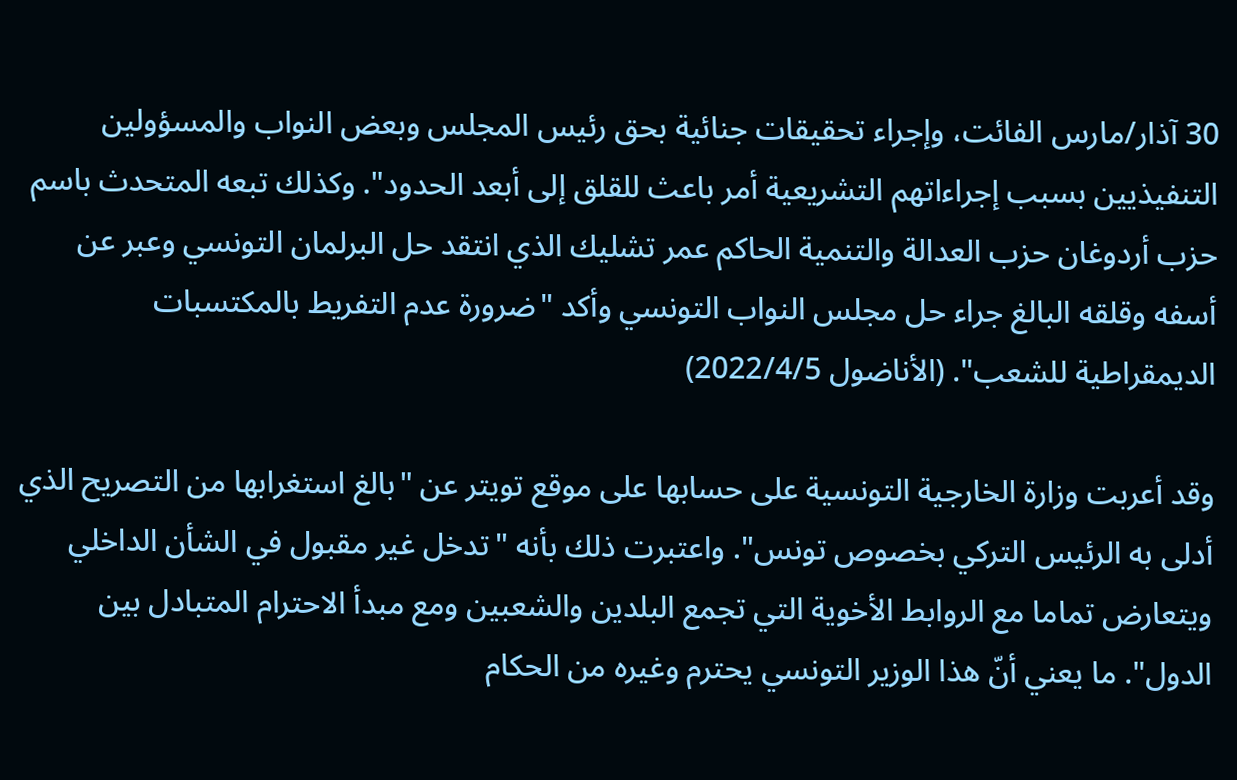30 آذار/مارس الفائت، وإجراء تحقيقات جنائية بحق رئيس المجلس وبعض النواب والمسؤولين التنفيذيين بسبب إجراءاتهم التشريعية أمر باعث للقلق إلى أبعد الحدود". وكذلك تبعه المتحدث باسم حزب أردوغان حزب العدالة والتنمية الحاكم عمر تشليك الذي انتقد حل البرلمان التونسي وعبر عن أسفه وقلقه البالغ جراء حل مجلس النواب التونسي وأكد "ضرورة عدم التفريط بالمكتسبات الديمقراطية للشعب". (الأناضول 2022/4/5)

وقد أعربت وزارة الخارجية التونسية على حسابها على موقع تويتر عن "بالغ استغرابها من التصريح الذي أدلى به الرئيس التركي بخصوص تونس". واعتبرت ذلك بأنه "تدخل غير مقبول في الشأن الداخلي ويتعارض تماما مع الروابط الأخوية التي تجمع البلدين والشعبين ومع مبدأ الاحترام المتبادل بين الدول". ما يعني أنّ هذا الوزير التونسي يحترم وغيره من الحكام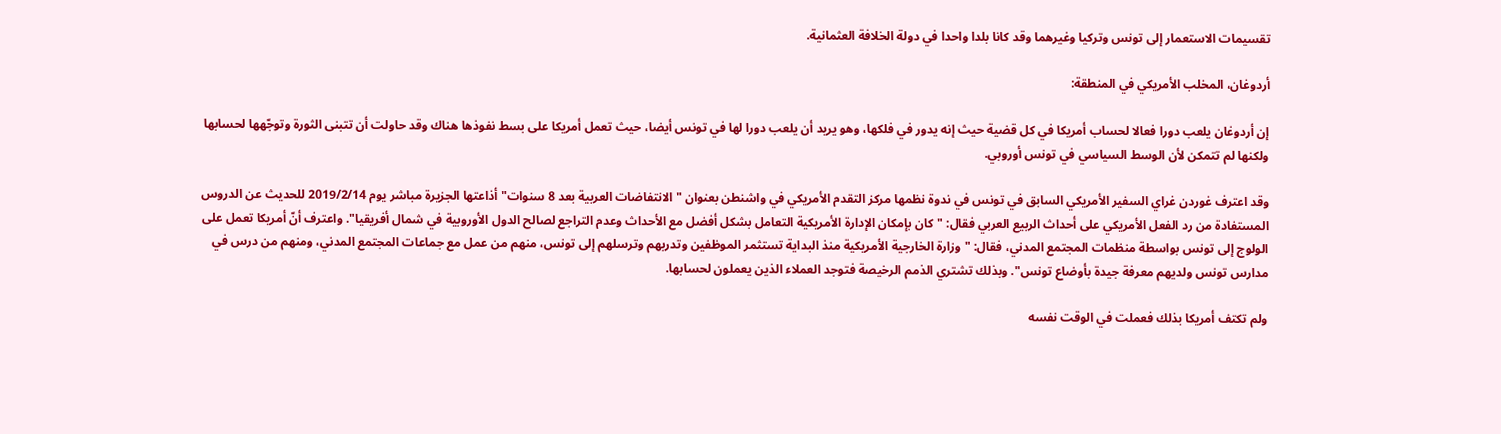تقسيمات الاستعمار إلى تونس وتركيا وغيرهما وقد كانا بلدا واحدا في دولة الخلافة العثمانية.

أردوغان، المخلب الأمريكي في المنطقة:

إن أردوغان يلعب دورا فعالا لحساب أمريكا في كل قضية حيث إنه يدور في فلكها، وهو يريد أن يلعب دورا لها في تونس أيضا، حيث تعمل أمريكا على بسط نفوذها هناك وقد حاولت أن تتبنى الثورة وتوجّهها لحسابها ولكنها لم تتمكن لأن الوسط السياسي في تونس أوروبي.

وقد اعترف غوردن غراي السفير الأمريكي السابق في تونس في ندوة نظمها مركز التقدم الأمريكي في واشنطن بعنوان "الانتفاضات العربية بعد 8 سنوات" أذاعتها الجزيرة مباشر يوم 2019/2/14 للحديث عن الدروس المستفادة من رد الفعل الأمريكي على أحداث الربيع العربي فقال: "كان بإمكان الإدارة الأمريكية التعامل بشكل أفضل مع الأحداث وعدم التراجع لصالح الدول الأوروبية في شمال أفريقيا". واعترف أنّ أمريكا تعمل على الولوج إلى تونس بواسطة منظمات المجتمع المدني، فقال: "وزارة الخارجية الأمريكية منذ البداية تستثمر الموظفين وتدربهم وترسلهم إلى تونس، منهم من عمل مع جماعات المجتمع المدني، ومنهم من درس في مدارس تونس ولديهم معرفة جيدة بأوضاع تونس". وبذلك تشتري الذمم الرخيصة فتوجد العملاء الذين يعملون لحسابها.

ولم تكتف أمريكا بذلك فعملت في الوقت نفسه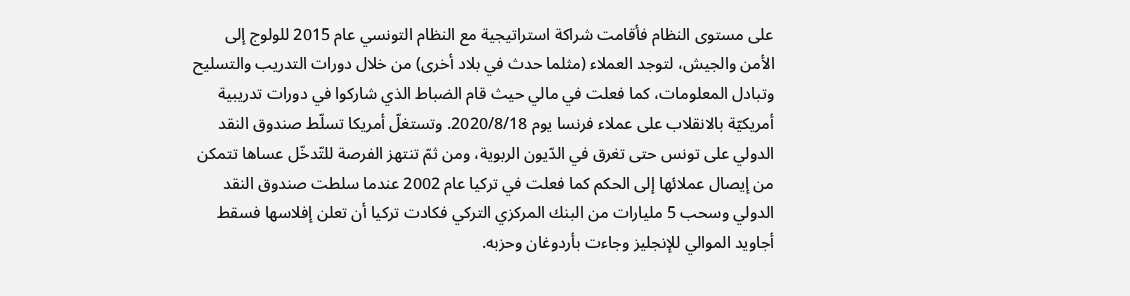على مستوى النظام فأقامت شراكة استراتيجية مع النظام التونسي عام 2015 للولوج إلى الأمن والجيش، لتوجد العملاء (مثلما حدث في بلاد أخرى) من خلال دورات التدريب والتسليح وتبادل المعلومات، كما فعلت في مالي حيث قام الضباط الذي شاركوا في دورات تدريبية أمريكيّة بالانقلاب على عملاء فرنسا يوم 2020/8/18. وتستغلّ أمريكا تسلّط صندوق النقد الدولي على تونس حتى تغرق في الدّيون الربوية، ومن ثمّ تنتهز الفرصة للتّدخّل عساها تتمكن من إيصال عملائها إلى الحكم كما فعلت في تركيا عام 2002 عندما سلطت صندوق النقد الدولي وسحب 5 مليارات من البنك المركزي التركي فكادت تركيا أن تعلن إفلاسها فسقط أجاويد الموالي للإنجليز وجاءت بأردوغان وحزبه.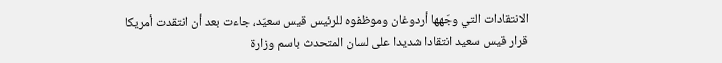الانتقادات التي وجّهها أردوغان وموظفوه للرئيس قيس سعيّد، جاءت بعد أن انتقدت أمريكا قرار قيس سعيد انتقادا شديدا على لسان المتحدث باسم وزارة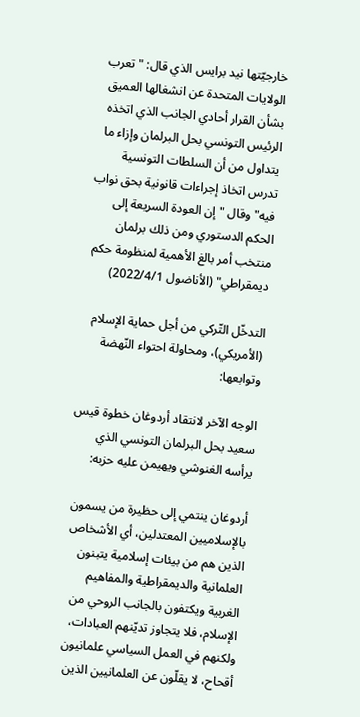خارجيّتها نيد برايس الذي قال: "تعرب الولايات المتحدة عن انشغالها العميق بشأن القرار أحادي الجانب الذي اتخذه الرئيس التونسي بحل البرلمان وإزاء ما يتداول من أن السلطات التونسية تدرس اتخاذ إجراءات قانونية بحق نواب فيه" وقال "إن العودة السريعة إلى الحكم الدستوري ومن ذلك برلمان منتخب أمر بالغ الأهمية لمنظومة حكم ديمقراطي" (الأناضول 2022/4/1)

التدخّل التّركي من أجل حماية الإسلام (الأمريكي)، ومحاولة احتواء النّهضة وتوابعها:

الوجه الآخر لانتقاد أردوغان خطوة قيس سعيد بحل البرلمان التونسي الذي يرأسه الغنوشي ويهيمن عليه حزبه:

أردوغان ينتمي إلى حظيرة من يسمون بالإسلاميين المعتدلين، أي الأشخاص الذين هم من بيئات إسلامية يتبنون العلمانية والديمقراطية والمفاهيم الغربية ويكتفون بالجانب الروحي من الإسلام، فلا يتجاوز تديّنهم العبادات، ولكنهم في العمل السياسي علمانيون أقحاح، لا يقلّون عن العلمانيين الذين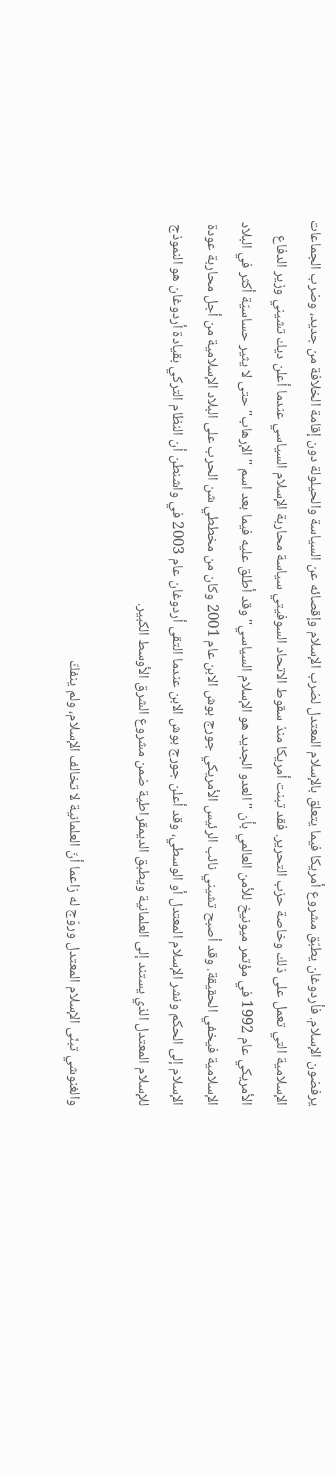يرفضون الإسلام. فأردوغان يطبّق مشروع أمريكا فيما يتعلق بالإسلام المعتدل لضرب الإسلام وإقصائه عن السياسة والحيلولة دون إقامة الخلافة من جديد، وضرب الجماعات الإسلامية التي تعمل على ذلك وخاصة حزب التحرير. فقد تبنت أمريكا منذ سقوط الاتحاد السوفيتي سياسة محاربة الإسلام السياسي عندما أعلن ديك تشيني وزير الدفاع الأمريكي عام 1992 في مؤتمر ميونيخ للأمن العالمي بأن "العدو الجديد هو الإسلام السياسي" وقد أطلق عليه فيما بعد اسم "الإرهاب" حتى لا يثير حساسيّة أكثر في البلاد الإسلامية فيخفي الحقيقة. وقد أصبح تشيني نائب الرئيس الأمريكي جورج بوش الابن عام 2001 وكان من مخططي شن الحرب على البلاد الإسلامية من أجل محاربة عودة الإسلام إلى الحكم ونشر الإسلام المعتدل أو الوسطي، وقد أعلن جورج بوش الابن عندما التقى أردوغان عام 2003 في واشنطن أن النظام التركي بقيادة أردوغان هو النموذج للإسلام المعتدل الذي يستند إلى العلمانية ويطبق الديمقراطية ضمن مشروع الشرق الأوسط الكبير.

والغنوشي تبنّى الإسلام المعتدل وروّج له زاعما أنّ العلمانية لا تخالف الإسلام، ولم ينفكّ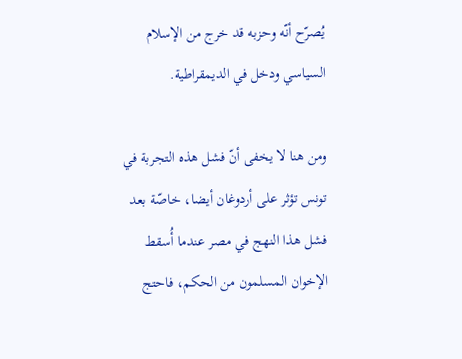يُصرّح أنّه وحزبه قد خرج من الإسلام السياسي ودخل في الديمقراطية.

ومن هنا لا يخفى أنّ فشل هذه التجربة في تونس تؤثر على أردوغان أيضا، خاصّة بعد فشل هذا النهج في مصر عندما أُسقط الإخوان المسلمون من الحكم، فاحتج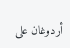أردوغان على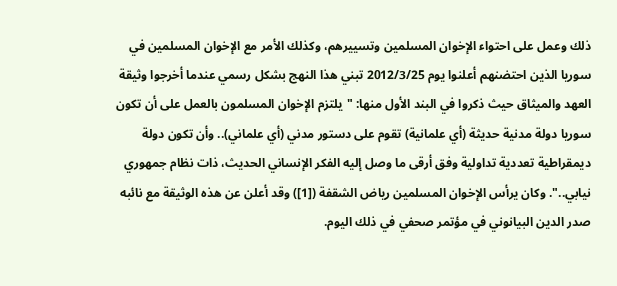ذلك وعمل على احتواء الإخوان المسلمين وتسييرهم، وكذلك الأمر مع الإخوان المسلمين في سوريا الذين احتضنهم أعلنوا يوم 2012/3/25 تبني هذا النهج بشكل رسمي عندما أخرجوا وثيقة العهد والميثاق حيث ذكروا في البند الأول منها: "يلتزم الإخوان المسلمون بالعمل على أن تكون سوريا دولة مدنية حديثة (أي علمانية) تقوم على دستور مدني (أي علماني).. وأن تكون دولة ديمقراطية تعددية تداولية وفق أرقى ما وصل إليه الفكر الإنساني الحديث، ذات نظام جمهوري نيابي..". وكان يرأس الإخوان المسلمين رياض الشقفة ([1]) وقد أعلن عن هذه الوثيقة مع نائبه صدر الدين البيانوني في مؤتمر صحفي في ذلك اليوم.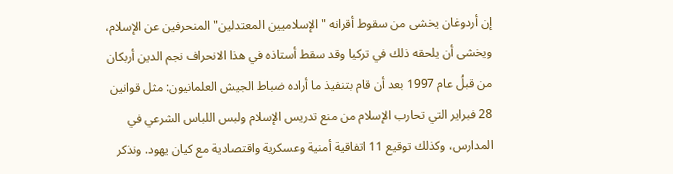إن أردوغان يخشى من سقوط أقرانه "الإسلاميين المعتدلين" المنحرفين عن الإسلام، ويخشى أن يلحقه ذلك في تركيا وقد سقط أستاذه في هذا الانحراف نجم الدين أربكان من قبلُ عام 1997 بعد أن قام بتنفيذ ما أراده ضباط الجيش العلمانيون: مثل قوانين 28 فبراير التي تحارب الإسلام من منع تدريس الإسلام ولبس اللباس الشرعي في المدارس، وكذلك توقيع 11 اتفاقية أمنية وعسكرية واقتصادية مع كيان يهود. ونذكر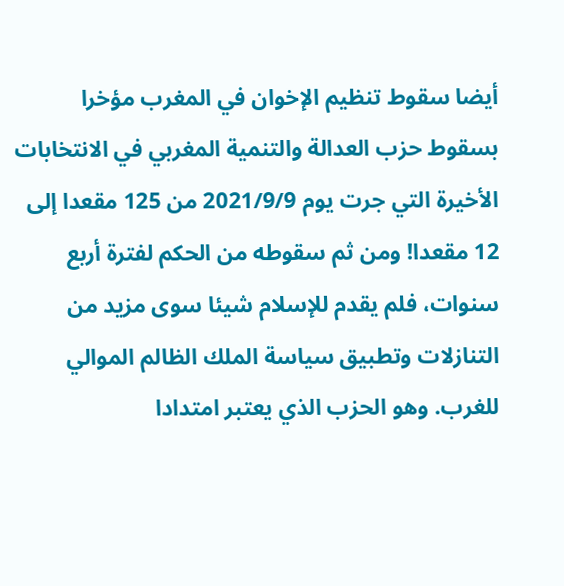أيضا سقوط تنظيم الإخوان في المغرب مؤخرا بسقوط حزب العدالة والتنمية المغربي في الانتخابات الأخيرة التي جرت يوم 2021/9/9 من 125 مقعدا إلى 12 مقعدا! ومن ثم سقوطه من الحكم لفترة أربع سنوات، فلم يقدم للإسلام شيئا سوى مزيد من التنازلات وتطبيق سياسة الملك الظالم الموالي للغرب. وهو الحزب الذي يعتبر امتدادا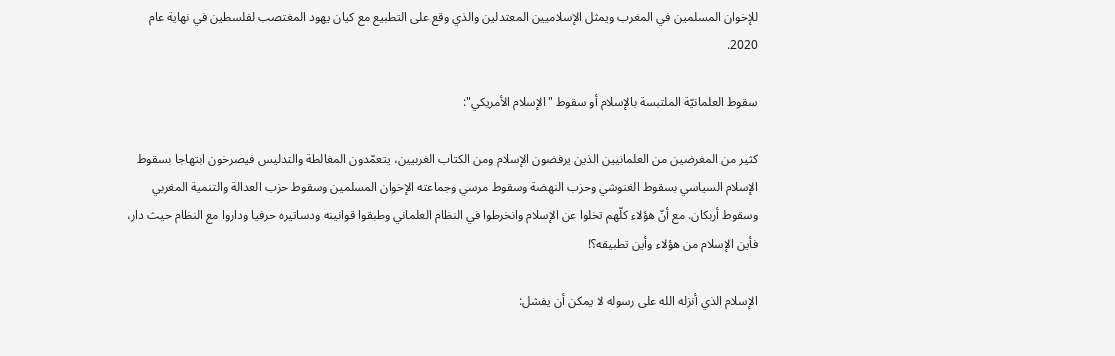للإخوان المسلمين في المغرب ويمثل الإسلاميين المعتدلين والذي وقع على التطبيع مع كيان يهود المغتصب لفلسطين في نهاية عام 2020.

سقوط العلمانيّة الملتبسة بالإسلام أو سقوط "الإسلام الأمريكي":

كثير من المغرضين من العلمانيين الذين يرفضون الإسلام ومن الكتاب الغربيين، يتعمّدون المغالطة والتدليس فيصرخون ابتهاجا بسقوط الإسلام السياسي بسقوط الغنوشي وحزب النهضة وسقوط مرسي وجماعته الإخوان المسلمين وسقوط حزب العدالة والتنمية المغربي وسقوط أربكان. مع أنّ هؤلاء كلّهم تخلوا عن الإسلام وانخرطوا في النظام العلماني وطبقوا قوانينه ودساتيره حرفيا وداروا مع النظام حيث دار، فأين الإسلام من هؤلاء وأين تطبيقه؟!

الإسلام الذي أنزله الله على رسوله لا يمكن أن يفشل: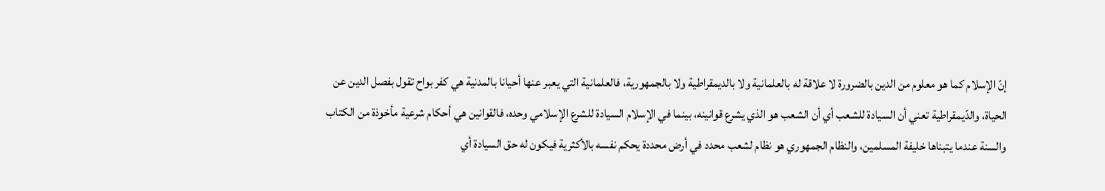إنّ الإسلام كما هو معلوم من الدين بالضرورة لا علاقة له بالعلمانية ولا بالديمقراطية ولا بالجمهورية، فالعلمانية التي يعبر عنها أحيانا بالمدنية هي كفر بواح تقول بفصل الدين عن الحياة، والدّيمقراطية تعني أن السيادة للشعب أي أن الشعب هو الذي يشرع قوانينه، بينما في الإسلام السيادة للشرع الإسلامي وحده، فالقوانين هي أحكام شرعية مأخوذة من الكتاب والسنة عندما يتبناها خليفة المسلمين، والنظام الجمهوري هو نظام لشعب محدد في أرض محددة يحكم نفسه بالأكثرية فيكون له حق السيادة أي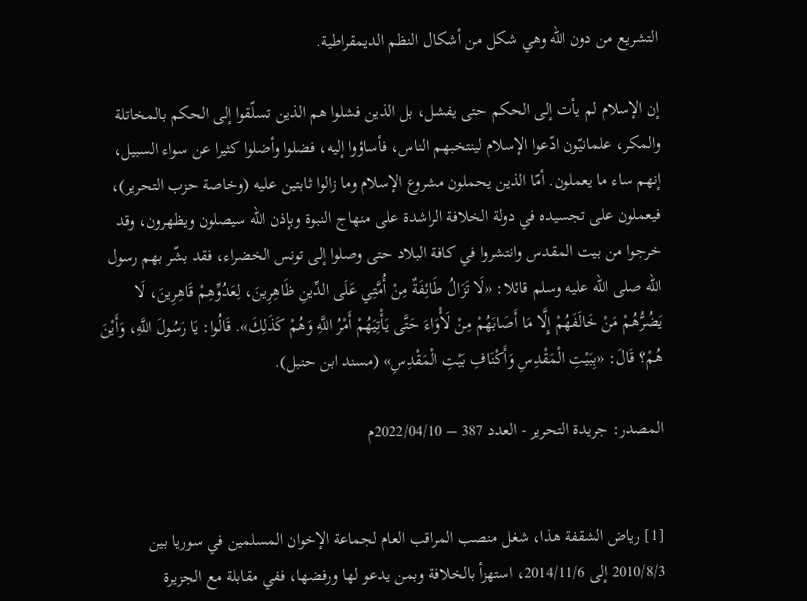التشريع من دون الله وهي شكل من أشكال النظم الديمقراطية.

إن الإسلام لم يأت إلى الحكم حتى يفشل، بل الذين فشلوا هم الذين تسلّقوا إلى الحكم بالمخاتلة والمكر، علمانيّون ادّعوا الإسلام لينتخبهم الناس، فأساؤوا إليه، فضلوا وأضلوا كثيرا عن سواء السبيل، إنهم ساء ما يعملون. أمّا الذين يحملون مشروع الإسلام وما زالوا ثابتين عليه (وخاصة حزب التحرير)، فيعملون على تجسيده في دولة الخلافة الراشدة على منهاج النبوة وبإذن الله سيصلون ويظهرون، وقد خرجوا من بيت المقدس وانتشروا في كافة البلاد حتى وصلوا إلى تونس الخضراء، فقد بشّر بهم رسول الله صلى الله عليه وسلم قائلا: «لَا تَزَالُ طَائِفَةٌ مِنْ أُمَّتِي عَلَى الدِّينِ ظَاهِرِينَ، لِعَدُوِّهِمْ قَاهِرِينَ، لَا يَضُرُّهُمْ مَنْ خَالَفَهُمْ إِلَّا مَا أَصَابَهُمْ مِنْ لَأْوَاءَ حَتَّى يَأْتِيَهُمْ أَمْرُ اللَّهِ وَهُمْ كَذَلِكَ». قَالُوا: يَا رَسُولَ اللَّهِ، وَأَيْنَ هُمْ؟ قَالَ: «بِبَيْتِ الْمَقْدِسِ وَأَكْنَافِ بَيْتِ الْمَقْدِسِ» (مسند ابن حنبل).

المصدر: جريدة التحرير - العدد 387 – 2022/04/10م


[1] رياض الشقفة هذا، شغل منصب المراقب العام لجماعة الإخوان المسلمين في سوريا بين 2010/8/3 إلى 2014/11/6، استهزأ بالخلافة وبمن يدعو لها ورفضها، ففي مقابلة مع الجزيرة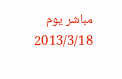مباشر يوم 2013/3/18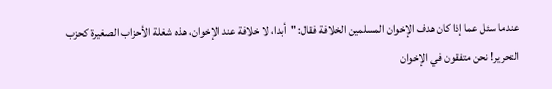عندما سئل عما إذا كان هدف الإخوان المسلمين الخلافة فقال: "أبدا، لا خلافة عند الإخوان، هذه شغلة الأحزاب الصغيرة كحزب التحرير! نحن متفقون في الإخوان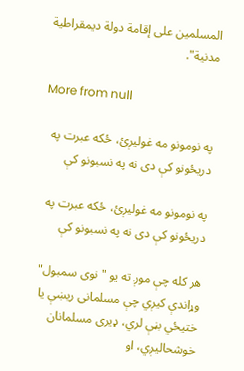المسلمين على إقامة دولة ديمقراطية مدنية".

More from null

په نومونو مه غوليږئ، ځکه عبرت په دریځونو کې دی نه په نسبونو کې

په نومونو مه غوليږئ، ځکه عبرت په دریځونو کې دی نه په نسبونو کې

هر کله چې موږ ته یو "نوی سمبول" وړاندې کیږي چې مسلمانی ریښې یا ختیځي بڼې لري، ډیری مسلمانان خوشحالیږي، او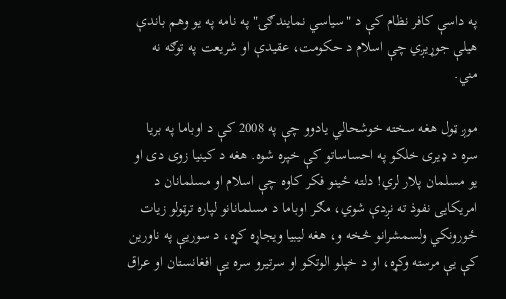په داسې کافر نظام کې د "سیاسي نمایندګۍ" په نامه په یو وهم باندې هیلې جوړیږي چې اسلام د حکومت، عقیدې او شریعت په توګه نه مني.

موږ ټول هغه سخته خوشحالي یادوو چې په 2008 کې د اوباما په بریا سره د ډیری خلکو په احساساتو کې خپره شوه. هغه د کینیا زوی دی او یو مسلمان پلار لري! دلته ځینو فکر کاوه چې اسلام او مسلمانان د امریکایی نفوذ ته نږدې شوي، مګر اوباما د مسلمانانو لپاره ترټولو زیات ځورونکي ولسمشرانو څخه و، هغه لیبیا ویجاړه کړه، د سوریې په ناورین کې یې مرسته وکړه، او د خپلو الوتکو او سرتیرو سره یې افغانستان او عراق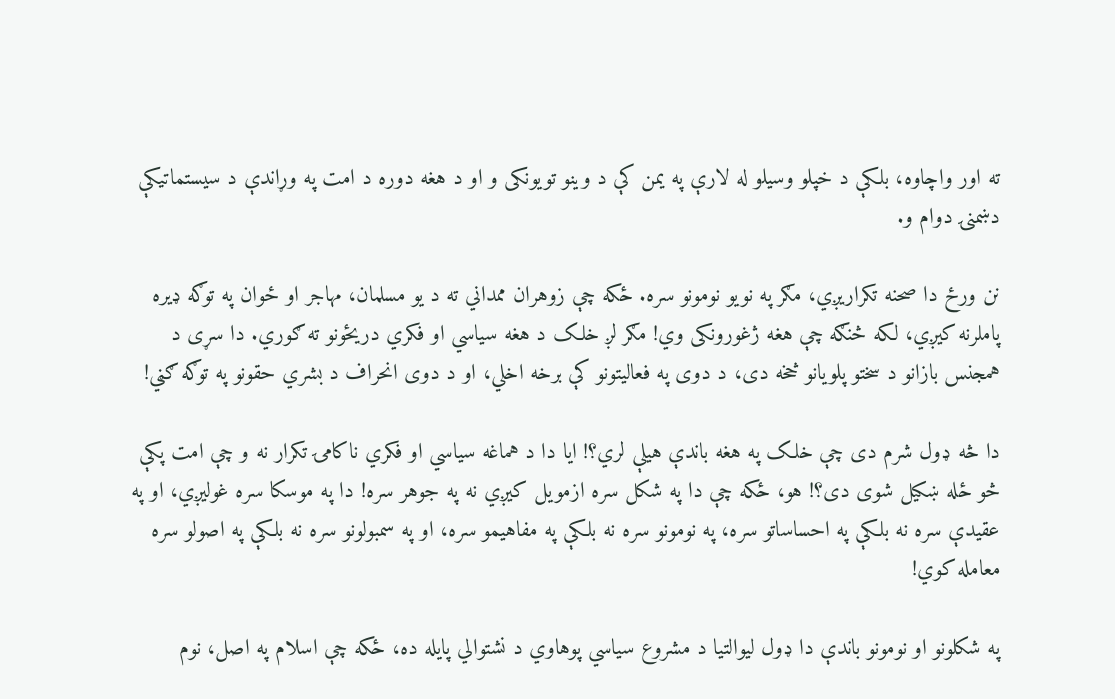ته اور واچاوه، بلکې د خپلو وسیلو له لارې په یمن کې د وینو تویونکی و او د هغه دوره د امت په وړاندې د سیستماتیکې دښمنۍ دوام و.

نن ورځ دا صحنه تکراریږي، مګر په نویو نومونو سره. ځکه چې زوهران ممداني ته د یو مسلمان، مهاجر او ځوان په توګه ډیره پاملرنه کیږي، لکه څنګه چې هغه ژغورونکی وي! مګر لږ خلک د هغه سیاسي او فکري دریځونو ته ګوري. دا سړی د همجنس بازانو د سختو پلویانو څخه دی، د دوی په فعالیتونو کې برخه اخلي، او د دوی انحراف د بشري حقونو په توګه ګڼي!

دا څه ډول شرم دی چې خلک په هغه باندې هیلې لري؟! ایا دا د هماغه سیاسي او فکري ناکامۍ تکرار نه و چې امت پکې څو ځله ښکیل شوی دی؟! هو، ځکه چې دا په شکل سره ازمویل کیږي نه په جوهر سره! دا په موسکا سره غولیږي، او په عقیدې سره نه بلکې په احساساتو سره، په نومونو سره نه بلکې په مفاهیمو سره، او په سمبولونو سره نه بلکې په اصولو سره معامله کوي!

په شکلونو او نومونو باندې دا ډول لیوالتیا د مشروع سیاسي پوهاوي د نشتوالي پایله ده، ځکه چې اسلام په اصل، نوم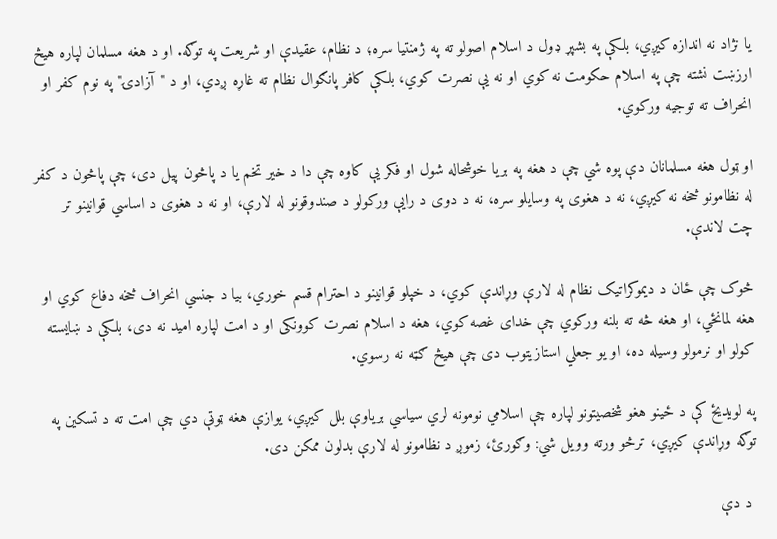یا نژاد نه اندازه کیږي، بلکې په بشپړ ډول د اسلام اصولو ته په ژمنتیا سره؛ د نظام، عقیدې او شریعت په توګه. او د هغه مسلمان لپاره هیڅ ارزښت نشته چې په اسلام حکومت نه کوي او نه یې نصرت کوي، بلکې کافر پانګوال نظام ته غاړه ږدي، او د "آزادۍ" په نوم کفر او انحراف ته توجیه ورکوي.

او ټول هغه مسلمانان دې پوه شي چې د هغه په بریا خوشحاله شول او فکر یې کاوه چې دا د خیر تخم یا د پاڅون پیل دی، چې پاڅون د کفر له نظامونو څخه نه کیږي، نه د هغوی په وسایلو سره، نه د دوی د رایې ورکولو د صندوقونو له لارې، او نه د هغوی د اساسي قوانینو تر چت لاندې.

څوک چې ځان د دیموکراتیک نظام له لارې وړاندې کوي، د خپلو قوانینو د احترام قسم خوري، بیا د جنسي انحراف څخه دفاع کوي او هغه لمانځي، او هغه څه ته بلنه ورکوي چې خدای غصه کوي، هغه د اسلام نصرت کوونکی او د امت لپاره امید نه دی، بلکې د ښایسته کولو او نرمولو وسیله ده، او یو جعلي استازیتوب دی چې هیڅ ګټه نه رسوي.

په لویدیځ کې د ځینو هغو شخصیتونو لپاره چې اسلامي نومونه لري سیاسي بریاوې بلل کیږي، یوازې هغه ټوټې دي چې امت ته د تسکین په توګه وړاندې کیږي، ترڅو ورته وویل شي: وګورئ، زموږ د نظامونو له لارې بدلون ممکن دی.

 د دې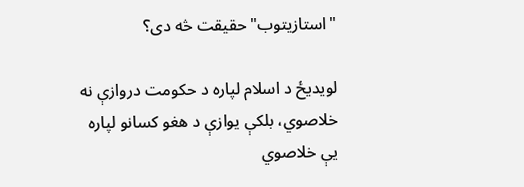"استازیتوب" حقیقت څه دی؟

لویدیځ د اسلام لپاره د حکومت دروازې نه خلاصوي، بلکې یوازې د هغو کسانو لپاره یې خلاصوي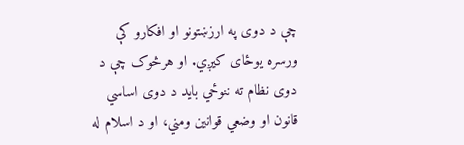چې د دوی په ارزښتونو او افکارو کې ورسره یوځای کیږي. او هرڅوک چې د دوی نظام ته ننوځي باید د دوی اساسي قانون او وضعي قوانین ومني، او د اسلام له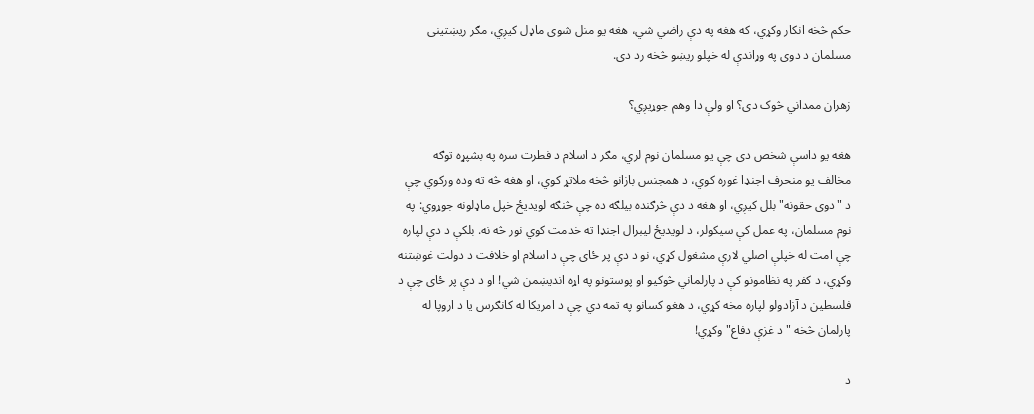حکم څخه انکار وکړي، که هغه په دې راضي شي، هغه یو منل شوی ماډل کیږي، مګر ریښتینی مسلمان د دوی په وړاندې له خپلو ریښو څخه رد دی.

زهران ممداني څوک دی؟ او ولې دا وهم جوړیږي؟

هغه یو داسې شخص دی چې یو مسلمان نوم لري، مګر د اسلام د فطرت سره په بشپړه توګه مخالف یو منحرف اجنډا غوره کوي، د همجنس بازانو څخه ملاتړ کوي، او هغه څه ته وده ورکوي چې د "دوی حقونه" بلل کیږي، او هغه د دې څرګنده بیلګه ده چې څنګه لویدیځ خپل ماډلونه جوړوي: په نوم مسلمان، په عمل کې سیکولر، د لویدیځ لیبرال اجنډا ته خدمت کوي نور څه نه. بلکې د دې لپاره چې امت له خپلې اصلي لارې مشغول کړي، نو د دې پر ځای چې د اسلام او خلافت د دولت غوښتنه وکړي، د کفر په نظامونو کې د پارلماني څوکیو او پوستونو په اړه اندیښمن شي! او د دې پر ځای چې د فلسطین د آزادولو لپاره مخه کړي، د هغو کسانو په تمه دي چې د امریکا له کانګرس یا د اروپا له پارلمان څخه "د غزې دفاع" وکړي!

د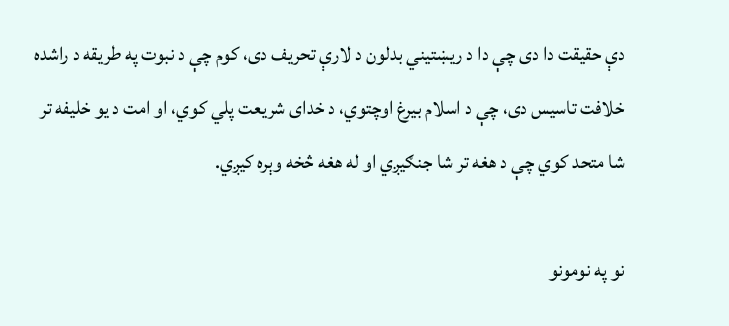دې حقیقت دا دی چې دا د ریښتیني بدلون د لارې تحریف دی، کوم چې د نبوت په طريقه د راشده خلافت تاسیس دی، چې د اسلام بیرغ اوچتوي، د خدای شریعت پلي کوي، او امت د یو خلیفه تر شا متحد کوي چې د هغه تر شا جنګیږي او له هغه څخه وېره کیږي.

نو په نومونو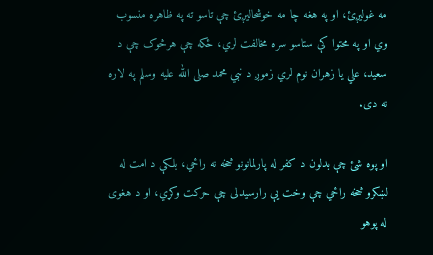مه غولیږئ، او په هغه چا مه خوشحالیږئ چې تاسو ته په ظاهره منسوب وي او په محتوا کې ستاسو سره مخالفت لري، ځکه چې هرڅوک چې د سعید، علي یا زهران نوم لري زموږ د نبي محمد صلى الله عليه وسلم په لاره نه دی.

او پوه شئ چې بدلون د کفر له پارلمانونو څخه نه راځي، بلکې د امت له لښکرو څخه راځي چې وخت یې رارسیدلی چې حرکت وکړي، او د هغوی له پوهو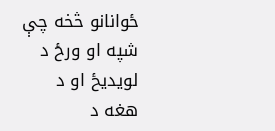ځوانانو څخه چې شپه او ورځ د لویدیځ او د هغه د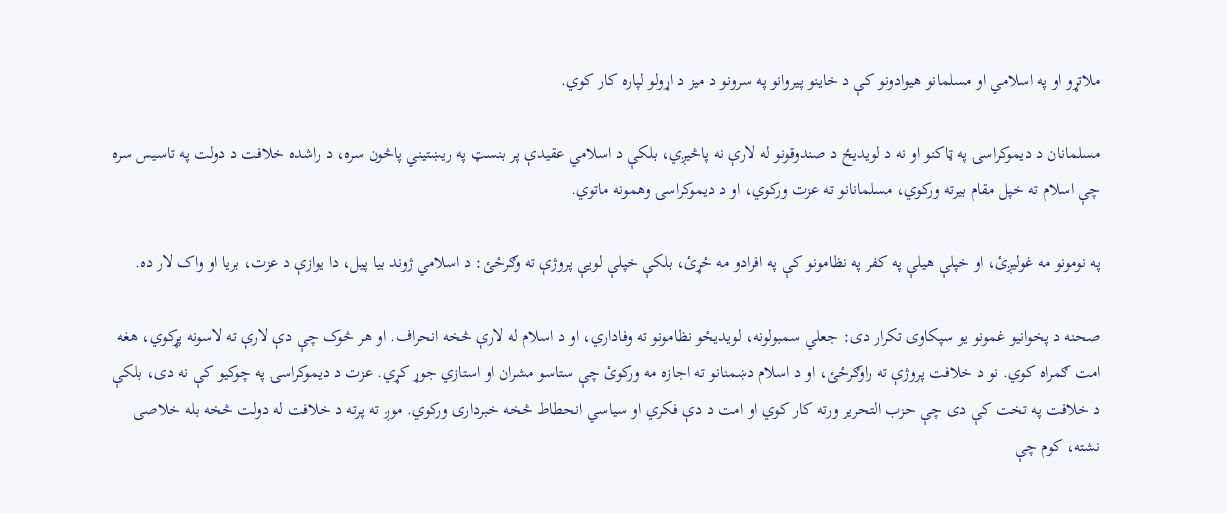ملاتړو او په اسلامي او مسلمانو هیوادونو کې د خاینو پیروانو په سرونو د میز د اړولو لپاره کار کوي.

مسلمانان د دیموکراسۍ په ټاکنو او نه د لویدیځ د صندوقونو له لارې نه پاڅیږي، بلکې د اسلامي عقیدې پر بنسټ په ریښتیني پاڅون سره، د راشده خلافت د دولت په تاسیس سره چې اسلام ته خپل مقام بیرته ورکوي، مسلمانانو ته عزت ورکوي، او د دیموکراسۍ وهمونه ماتوي.

په نومونو مه غولیږئ، او خپلې هیلې په کفر په نظامونو کې په افرادو مه ځړئ، بلکې خپلې لویې پروژې ته وګرځئ: د اسلامي ژوند بیا پیل، دا یوازې د عزت، بریا او واک لار ده.

صحنه د پخوانیو غمونو یو سپکاوی تکرار دی: جعلي سمبولونه، لویدیځو نظامونو ته وفاداري، او د اسلام له لارې څخه انحراف. او هر څوک چې دې لارې ته لاسونه پړکوي، هغه امت ګمراه کوي. نو د خلافت پروژې ته راوګرځئ، او د اسلام دښمنانو ته اجازه مه ورکوئ چې ستاسو مشران او استازي جوړ کړي. عزت د دیموکراسۍ په چوکیو کې نه دی، بلکې د خلافت په تخت کې دی چې حزب التحریر ورته کار کوي او امت د دې فکري او سیاسي انحطاط څخه خبرداری ورکوي. موږ ته پرته د خلافت له دولت څخه بله خلاصی نشته، کوم چې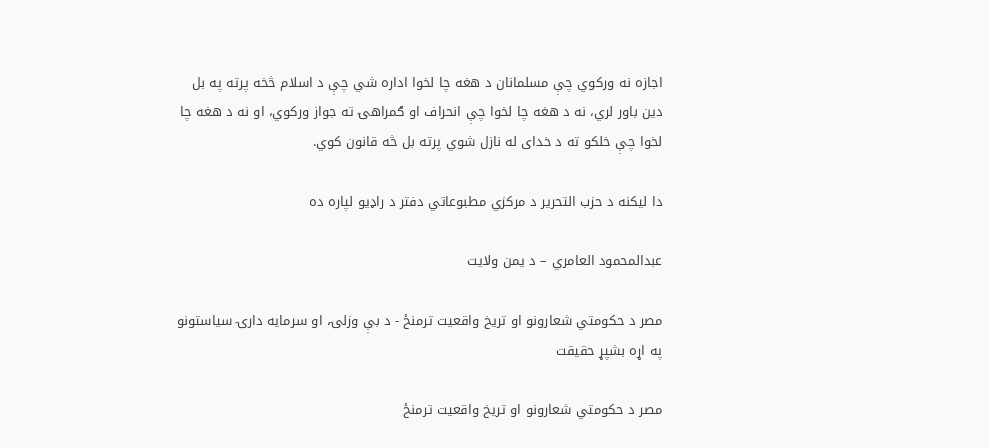اجازه نه ورکوي چې مسلمانان د هغه چا لخوا اداره شي چې د اسلام څخه پرته په بل دین باور لري، نه د هغه چا لخوا چې انحراف او ګمراهۍ ته جواز ورکوي، او نه د هغه چا لخوا چې خلکو ته د خدای له نازل شوي پرته بل څه قانون کوي.

دا لیکنه د حزب التحریر د مرکزي مطبوعاتي دفتر د راډیو لپاره ده

عبدالمحمود العامري – د یمن ولایت

مصر د حکومتي شعارونو او تریخ واقعیت ترمنځ - د بې وزلۍ، او سرمایه دارۍ سیاستونو په اړه بشپړ حقیقت

مصر د حکومتي شعارونو او تریخ واقعیت ترمنځ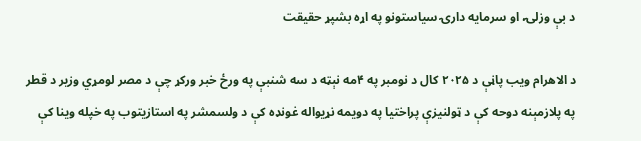د بې وزلۍ، او سرمایه دارۍ سیاستونو په اړه بشپړ حقیقت

د الاهرام ویب پاڼې د ۲۰۲۵ کال د نومبر په ۴مه نېټه د سه شنبې په ورځ خبر ورکړ چې د مصر لومړي وزیر د قطر په پلازمېنه دوحه کې د ټولنیزې پراختیا په دویمه نړیواله غونډه کې د ولسمشر په استازیتوب په خپله وینا کې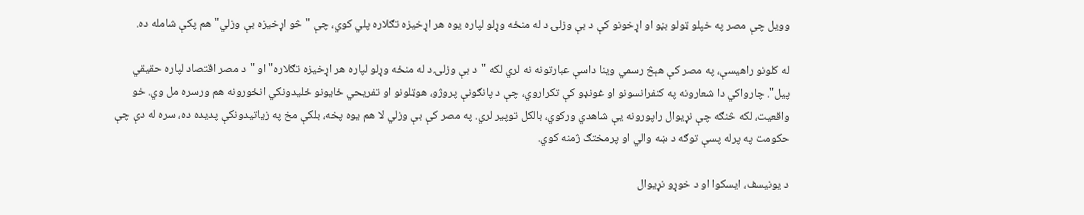وویل چې مصر په خپلو ټولو بڼو او اړخونو کې د بې وزلۍ د له منځه وړلو لپاره یوه هر اړخیزه تګلاره پلي کوي، چې "څو اړخیزه بې وزلي" هم پکې شامله ده.

له کلونو راهیسې، په مصر کې هېڅ رسمي وینا داسې عبارتونه نه لري لکه "د بې وزلۍ د له منځه وړلو لپاره هر اړخیزه تګلاره" او "د مصر اقتصاد لپاره حقیقي پیل". چارواکي دا شعارونه په کنفرانسونو او غونډو کې تکراروي، چې د پانګونې پروژو، هوټلونو او تفریحي ځایونو ځلیدونکي انځورونه هم ورسره مل وي. خو واقعیت، لکه څنګه چې نړیوال راپورونه یې شاهدي ورکوي، بالکل توپیر لري. په مصر کې بې وزلي لا هم یوه پخه، بلکې مخ په زیاتیدونکې پدیده ده، سره له دې چې حکومت په پرله پسې توګه د ښه والي او پرمختګ ژمنه کوي.

د یونیسف، ایسکوا او د خوړو نړیوال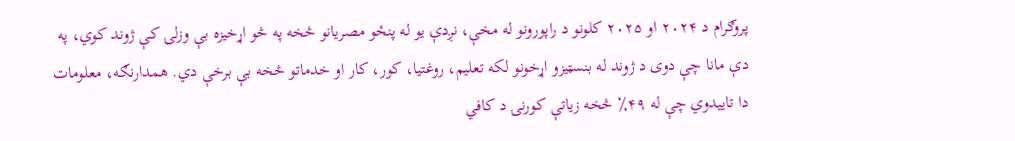پروګرام د ۲۰۲۴ او ۲۰۲۵ کلونو د راپورونو له مخې، نږدې یو له پنځو مصریانو څخه په څو اړخیزه بې وزلۍ کې ژوند کوي، په دې مانا چې دوی د ژوند له بنسټیزو اړخونو لکه تعلیم، روغتیا، کور، کار او خدماتو څخه بې برخې دي. همدارنګه، معلومات دا تاییدوي چې له ۴۹٪ څخه زیاتې کورنۍ د کافي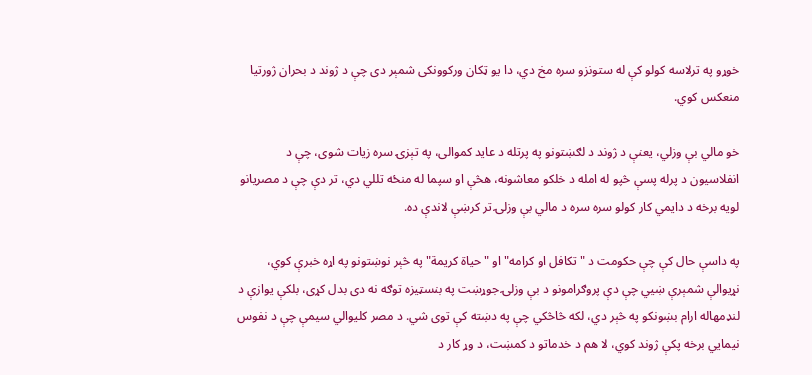خوړو په ترلاسه کولو کې له ستونزو سره مخ دي، دا یو ټکان ورکوونکی شمېر دی چې د ژوند د بحران ژورتیا منعکس کوي.

خو مالي بې وزلي، یعنې د ژوند د لګښتونو په پرتله د عاید کموالی، په تېزۍ سره زیات شوی، چې د انفلاسیون د پرله پسې څپو له امله د خلکو معاشونه، هڅې او سپما له منځه تللي دي، تر دې چې د مصریانو لویه برخه د دایمي کار کولو سره سره د مالي بې وزلۍ تر کرښې لاندې ده.

په داسې حال کې چې حکومت د "تکافل او کرامه" او "حياة كريمة" په څېر نوښتونو په اړه خبرې کوي، نړیوالې شمېرې ښيي چې دې پروګرامونو د بې وزلۍ جوړښت په بنسټیزه توګه نه دی بدل کړی، بلکې یوازې د لنډمهاله ارام بښونکو په څېر دي، لکه څاڅکي چې په دښته کې توی شي. د مصر کلیوالي سیمې چې د نفوس نیمایي برخه پکې ژوند کوي، لا هم د خدماتو د کمښت، د وړ کار د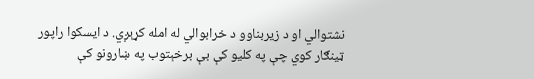نشتوالي او د زیربناوو د خرابوالي له امله کړېږي. د ایسکوا راپور ټینګار کوي چې په کلیو کې بې برخېتوب په ښارونو کې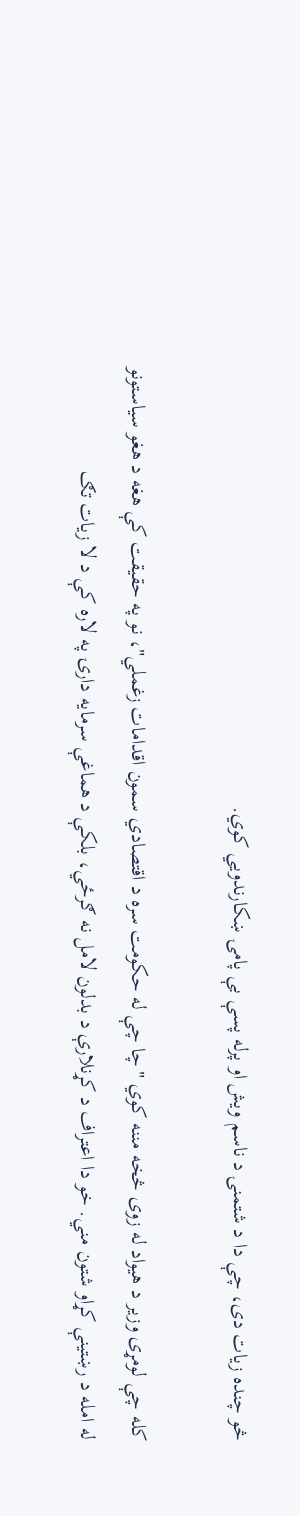څو چنده زیات دی، چې دا د شتمنۍ د ناسم ویش او پرله پسې بې پامۍ ښکارندویي کوي.

کله چې لومړی وزیر د هیواد له زوی څخه مننه کوي "چا چې له حکومت سره د اقتصادي سمون اقدامات زغملي"، نو په حقیقت کې هغه د هغو سیاستونو له امله د رښتینې کړاو شتون مني. خو دا اعتراف د کړنلارې د بدلون لامل نه ګرځي، بلکې د هماغې سرمایه دارۍ په لاره کې د لا زیات تګ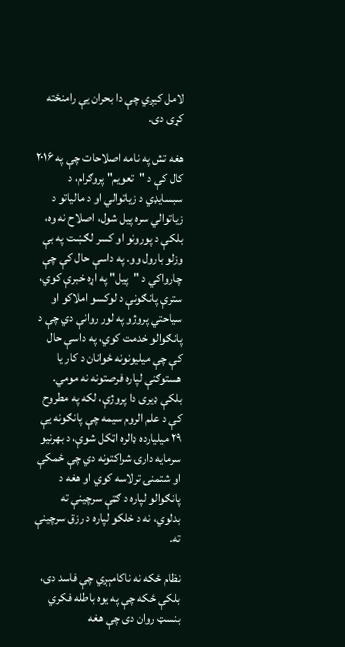لامل کیږي چې دا بحران یې رامنځته کړی دی.

هغه تش په نامه اصلاحات چې په ۲۰۱۶ کال کې د "تعویم" پروګرام، د سبسایډي د زیاتوالي او د مالیاتو د زیاتوالي سره پیل شول، اصلاح نه وه، بلکې د پورونو او کسر لګښت په بې وزلو بارول وو. په داسې حال کې چې چارواکي د "پیل" په اړه خبرې کوي، سترې پانګونې د لوکسو املاکو او سیاحتي پروژو په لور روانې دي چې د پانګوالو خدمت کوي، په داسې حال کې چې میلیونونه ځوانان د کار یا هستوګنې لپاره فرصتونه نه مومي. بلکې ډیری دا پروژې، لکه په مطروح کې د علم الروم سیمه چې پانګونه یې ۲۹ میلیارده ډالره اټکل شوې، د بهرنیو سرمایه دارۍ شراکتونه دي چې ځمکې او شتمنۍ ترلاسه کوي او هغه د پانګوالو لپاره د ګټې سرچینې ته بدلوي، نه د خلکو لپاره د رزق سرچینې ته.

نظام ځکه نه ناکامېږي چې فاسد دی، بلکې ځکه چې په یوه باطله فکري بنسټ روان دی چې هغه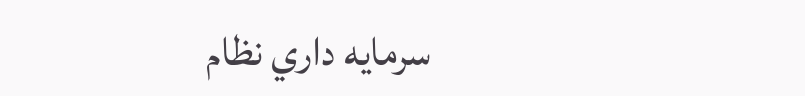سرمایه داري نظام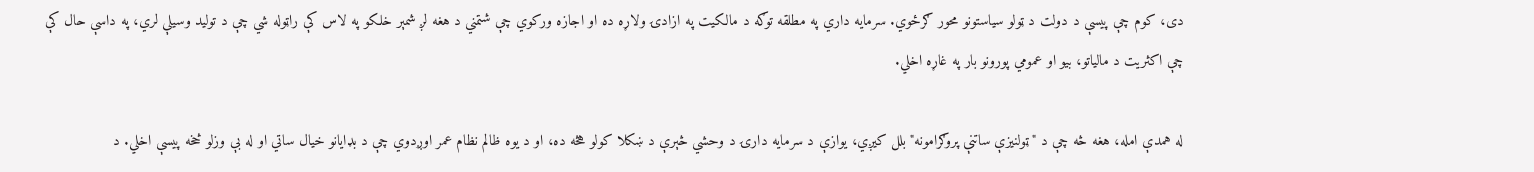دی، کوم چې پیسې د دولت د ټولو سیاستونو محور ګرځوي. سرمایه داري په مطلقه توګه د مالکیت په ازادۍ ولاړه ده او اجازه ورکوي چې شتمني د هغه لږ شمېر خلکو په لاس کې راټوله شي چې د تولید وسیلې لري، په داسې حال کې چې اکثریت د مالیاتو، بیو او عمومي پورونو بار په غاړه اخلي.

له همدې امله، هغه څه چې د "ټولنیزې ساتنې پروګرامونه" بلل کیږي، یوازې د سرمایه دارۍ د وحشي څېرې د ښکلا کولو هڅه ده، او د یوه ظالم نظام عمر اوږدوي چې د بډایانو خیال ساتي او له بې وزلو څخه پیسې اخلي. د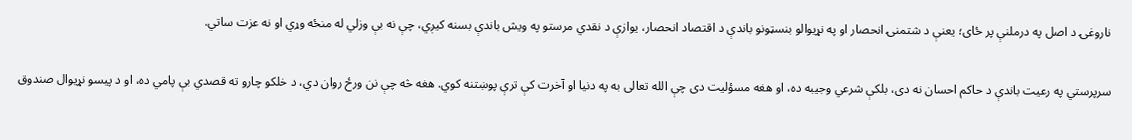ناروغۍ د اصل په درملنې پر ځای؛ یعنې د شتمنۍ انحصار او په نړیوالو بنسټونو باندې د اقتصاد انحصار، یوازې د نقدي مرستو په ویش باندې بسنه کیږي، چې نه بې وزلي له منځه وړي او نه عزت ساتي.

سرپرستي په رعیت باندې د حاکم احسان نه دی، بلکې شرعي وجیبه ده، او هغه مسؤلیت دی چې الله تعالی به په دنیا او آخرت کې ترې پوښتنه کوي. هغه څه چې نن ورځ روان دي، د خلکو چارو ته قصدي بې پامي ده، او د پیسو نړیوال صندوق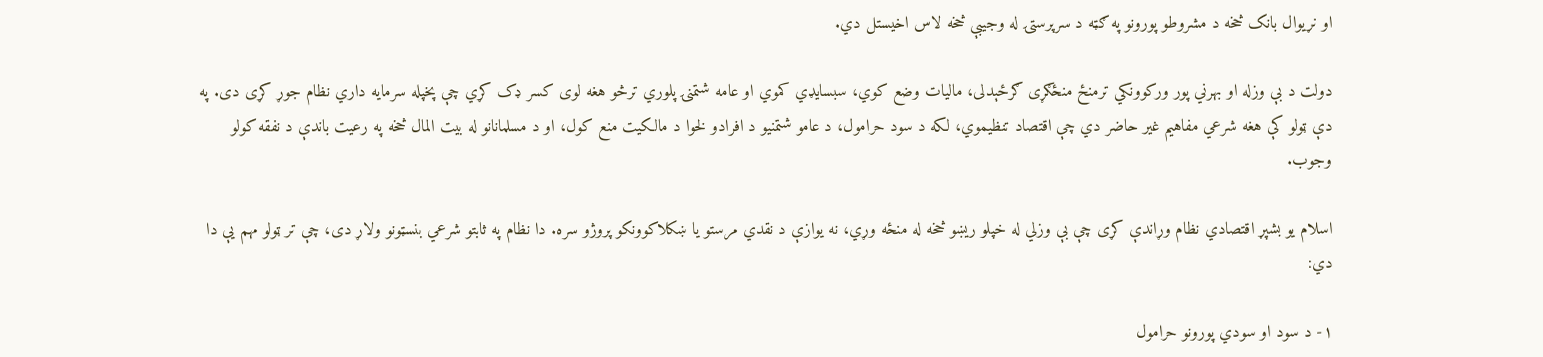او نړیوال بانک څخه د مشروطو پورونو په ګټه د سرپرستۍ له وجیبې څخه لاس اخیستل دي.

دولت د بې وزله او بهرني پور ورکوونکي ترمنځ منځګړی ګرځېدلی، مالیات وضع کوي، سبسایډي کموي او عامه شتمنۍ پلوري ترڅو هغه لوی کسر ډک کړي چې پخپله سرمایه داري نظام جوړ کړی دی. په دې ټولو کې هغه شرعي مفاهیم غیر حاضر دي چې اقتصاد تنظیموي، لکه د سود حرامول، د عامو شتمنیو د افرادو لخوا د مالکیت منع کول، او د مسلمانانو له بیت المال څخه په رعیت باندې د نفقه کولو وجوب.

اسلام یو بشپړ اقتصادي نظام وړاندې کړی چې بې وزلي له خپلو ریښو څخه له منځه وړي، نه یوازې د نقدي مرستو یا ښکلاکوونکو پروژو سره. دا نظام په ثابتو شرعي بنسټونو ولاړ دی، چې تر ټولو مهم یې دا دي:

۱- د سود او سودي پورونو حرامول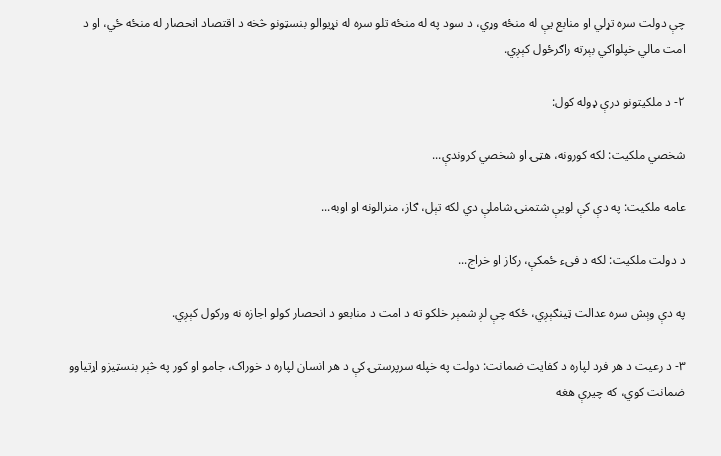چې دولت سره تړلي او منابع یې له منځه وړي، د سود په له منځه تلو سره له نړیوالو بنسټونو څخه د اقتصاد انحصار له منځه ځي، او د امت مالي خپلواکي بېرته راګرځول کېږي.

۲- د ملکیتونو درې ډوله کول:

شخصي ملکیت: لکه کورونه، هټۍ او شخصي کروندې...

عامه ملکیت: په دې کې لویې شتمنۍ شاملې دي لکه تېل، ګاز، منرالونه او اوبه...

د دولت ملکیت: لکه د فیء ځمکې، رکاز او خراج...

په دې وېش سره عدالت ټینګېږي، ځکه چې لږ شمېر خلکو ته د امت د منابعو د انحصار کولو اجازه نه ورکول کېږي.

۳- د رعیت د هر فرد لپاره د کفایت ضمانت: دولت په خپله سرپرستۍ کې د هر انسان لپاره د خوراک، جامو او کور په څېر بنسټیزو اړتیاوو ضمانت کوي، که چیرې هغه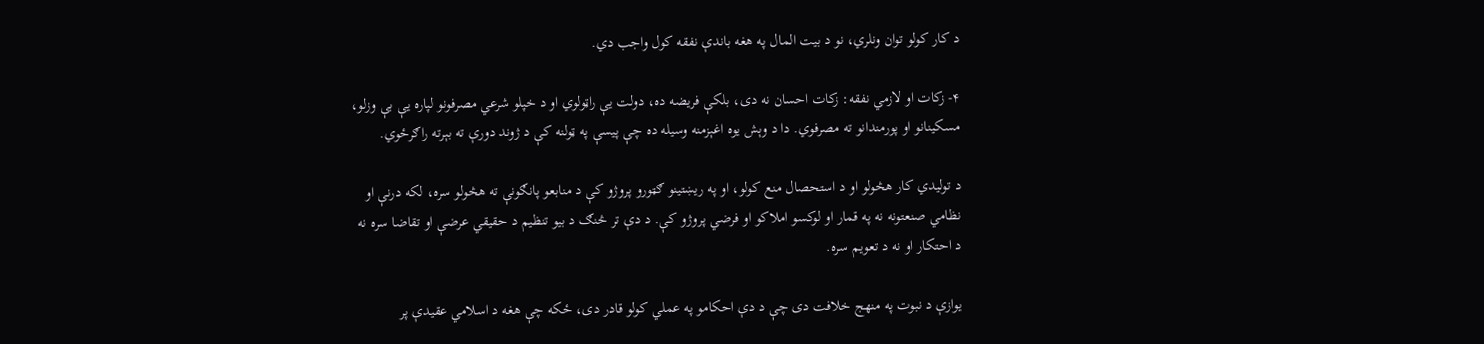د کار کولو توان ونلري، نو د بیت المال په هغه باندې نفقه کول واجب دي.

۴- زکات او لازمي نفقه: زکات احسان نه دی، بلکې فریضه ده، دولت یې راټولوي او د خپلو شرعي مصرفونو لپاره یې بې وزلو، مسکینانو او پورمندانو ته مصرفوي. دا د وېش یوه اغېزمنه وسیله ده چې پیسې په ټولنه کې د ژوند دورې ته بېرته راګرځوي.

د تولیدي کار هڅولو او د استحصال منع کولو، او په ریښتینو ګټورو پروژو کې د منابعو پانګونې ته هڅولو سره، لکه درنې او نظامي صنعتونه نه په قمار او لوکسو املاکو او فرضي پروژو کې. د دې تر څنګ د بیو تنظیم د حقیقي عرضې او تقاضا سره نه د احتکار او نه د تعویم سره.

یوازې د نبوت په منهج خلافت دی چې د دې احکامو په عملي کولو قادر دی، ځکه چې هغه د اسلامي عقیدې پر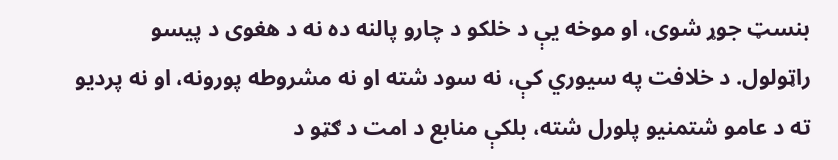بنسټ جوړ شوی، او موخه یې د خلکو د چارو پالنه ده نه د هغوی د پیسو راټولول. د خلافت په سیوري کې، نه سود شته او نه مشروطه پورونه، او نه پردیو ته د عامو شتمنیو پلورل شته، بلکې منابع د امت د ګټو د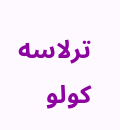ترلاسه کولو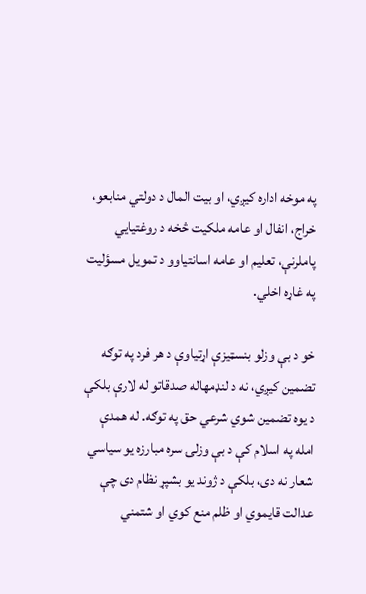په موخه اداره کیږي، او بیت المال د دولتي منابعو، خراج، انفال او عامه ملکیت څخه د روغتیايي پاملرنې، تعلیم او عامه اسانتیاوو د تمویل مسؤلیت په غاړه اخلي.

خو د بې وزلو بنسټیزې اړتیاوې د هر فرد په توګه تضمین کیږي، نه د لنډمهاله صدقاتو له لارې بلکې د یوه تضمین شوي شرعي حق په توګه. له همدې امله په اسلام کې د بې وزلۍ سره مبارزه یو سیاسي شعار نه دی، بلکې د ژوند یو بشپړ نظام دی چې عدالت قایموي او ظلم منع کوي او شتمني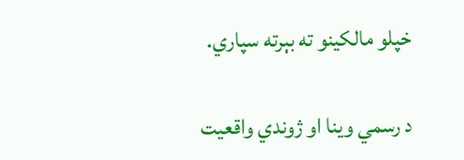خپلو مالکینو ته بېرته سپاري.

د رسمي وینا او ژوندي واقعیت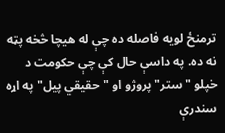ترمنځ لویه فاصله ده چې له هیچا څخه پټه نه ده. په داسې حال کې چې حکومت د خپلو "ستر" پروژو او "حقیقي پیل" په اړه سندرې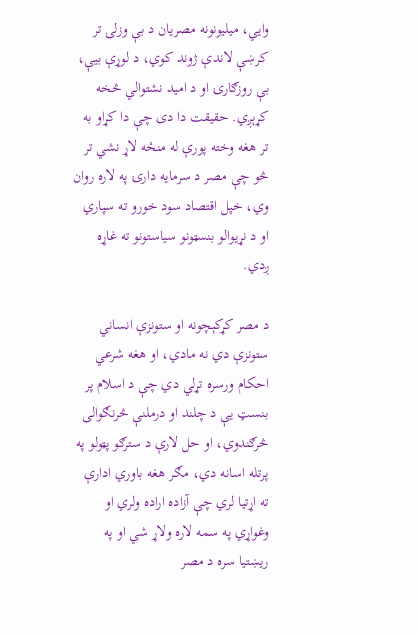وايي، میلیونونه مصریان د بې وزلۍ تر کرښې لاندې ژوند کوي، د لوړې بیې، بې روزګارۍ او د امید نشتوالي څخه کړېږي. حقیقت دا دی چې دا کړاو به تر هغه وخته پورې له منځه لاړ نشي تر څو چې مصر د سرمایه دارۍ په لاره روان وي، خپل اقتصاد سود خورو ته سپاري او د نړیوالو بنسټونو سیاستونو ته غاړه ږدي.

د مصر کړکېچونه او ستونزې انساني ستونزې دي نه مادي، او هغه شرعي احکام ورسره تړلي دي چې د اسلام پر بنسټ یې د چلند او درملنې څرنګوالی څرګندوي، او حل لارې د سترګو پټولو په پرتله اسانه دي، مګر هغه باوري ادارې ته اړتیا لري چې آزاده اراده ولري او وغواړي په سمه لاره ولاړ شي او په ریښتیا سره د مصر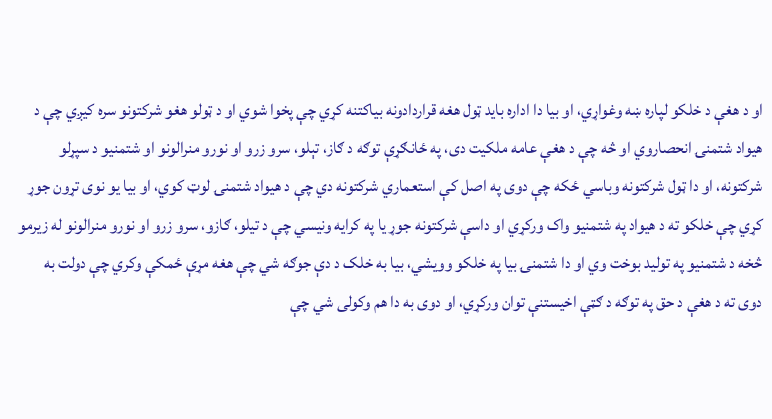او د هغې د خلکو لپاره ښه وغواړي، او بیا دا اداره باید ټول هغه قراردادونه بیاکتنه کړي چې پخوا شوي او د ټولو هغو شرکتونو سره کیږي چې د هیواد شتمنۍ انحصاروي او څه چې د هغې عامه ملکیت دی، په ځانګړې توګه د ګاز، تېلو، سرو زرو او نورو منرالونو او شتمنیو د سپړلو شرکتونه، او دا ټول شرکتونه وباسي ځکه چې دوی په اصل کې استعماري شرکتونه دي چې د هیواد شتمنۍ لوټ کوي، او بیا یو نوی تړون جوړ کړي چې خلکو ته د هیواد په شتمنیو واک ورکړي او داسې شرکتونه جوړ یا په کرایه ونیسي چې د تیلو، ګازو، سرو زرو او نورو منرالونو له زیرمو څخه د شتمنیو په تولید بوخت وي او دا شتمنۍ بیا په خلکو وویشي، بیا به خلک د دې جوګه شي چې هغه مړې ځمکې وکري چې دولت به دوی ته د هغې د حق په توګه د ګټې اخیستنې توان ورکړي، او دوی به دا هم وکولی شي چې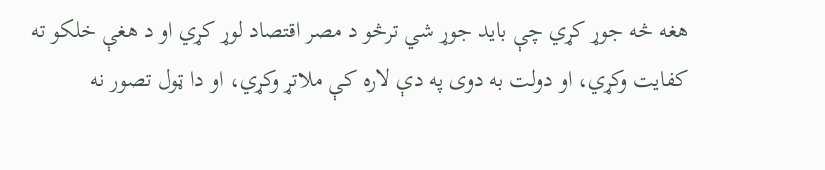هغه څه جوړ کړي چې باید جوړ شي ترڅو د مصر اقتصاد لوړ کړي او د هغې خلکو ته کفایت وکړي، او دولت به دوی په دې لاره کې ملاتړ وکړي، او دا ټول تصور نه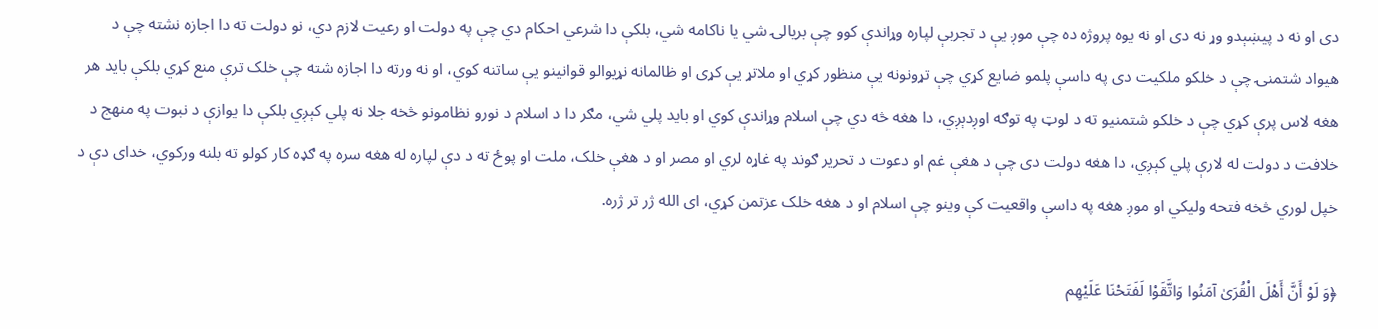دی او نه د پیښېدو وړ نه دی او نه یوه پروژه ده چې موږ یې د تجربې لپاره وړاندې کوو چې بریالۍ شي یا ناکامه شي، بلکې دا شرعي احکام دي چې په دولت او رعیت لازم دي، نو دولت ته دا اجازه نشته چې د هیواد شتمنۍ چې د خلکو ملکیت دی په داسې پلمو ضایع کړي چې تړونونه یې منظور کړي او ملاتړ یې کړی او ظالمانه نړیوالو قوانینو یې ساتنه کوي، او نه ورته دا اجازه شته چې خلک ترې منع کړي بلکې باید هر هغه لاس پرې کړي چې د خلکو شتمنیو ته د لوټ په توګه اوږدېږي، دا هغه څه دي چې اسلام وړاندې کوي او باید پلي شي، مګر دا د اسلام د نورو نظامونو څخه جلا نه پلي کېږي بلکې دا یوازې د نبوت په منهج د خلافت د دولت له لارې پلي کېږي، دا هغه دولت دی چې د هغې غم او دعوت د تحریر ګوند په غاړه لري او مصر او د هغې خلک، ملت او پوځ ته د دې لپاره له هغه سره په ګډه کار کولو ته بلنه ورکوي، خدای دې د خپل لوري څخه فتحه ولیکي او موږ هغه په داسې واقعیت کې وینو چې اسلام او د هغه خلک عزتمن کړي، ای الله ژر تر ژره.

﴿وَ لَوْ أَنَّ أَهْلَ الْقُرَىٰ آمَنُوا وَاتَّقَوْا لَفَتَحْنَا عَلَيْهِم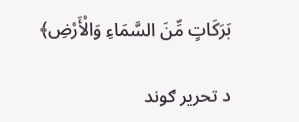بَرَكَاتٍ مِّنَ السَّمَاءِ وَالْأَرْضِ﴾

د تحریر ګوند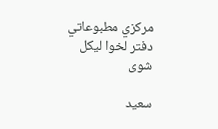مرکزي مطبوعاتي دفتر لخوا لیکل شوی

سعید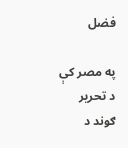فضل

په مصر کې د تحریر ګوند د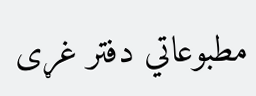مطبوعاتي دفتر غړی